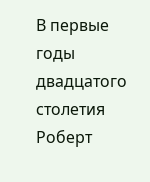В первые годы двадцатого столетия Роберт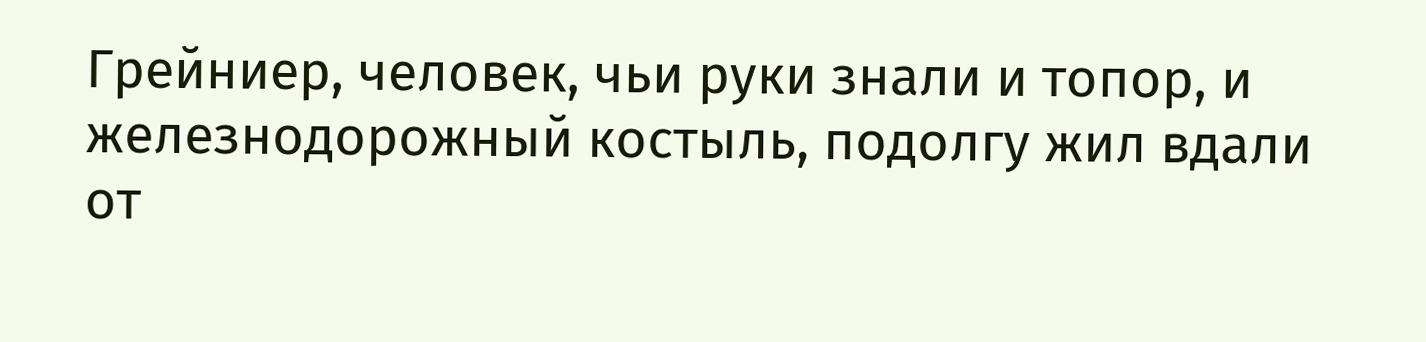Грейниер, человек, чьи руки знали и топор, и железнодорожный костыль, подолгу жил вдали от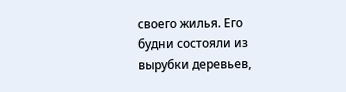своего жилья. Его будни состояли из вырубки деревьев,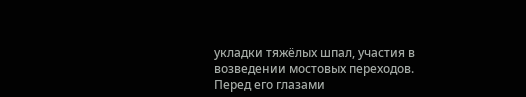укладки тяжёлых шпал, участия в возведении мостовых переходов. Перед его глазами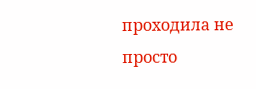проходила не просто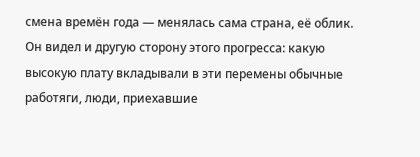смена времён года — менялась сама страна, её облик. Он видел и другую сторону этого прогресса: какую высокую плату вкладывали в эти перемены обычные работяги, люди, приехавшие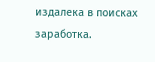издалека в поисках заработка.